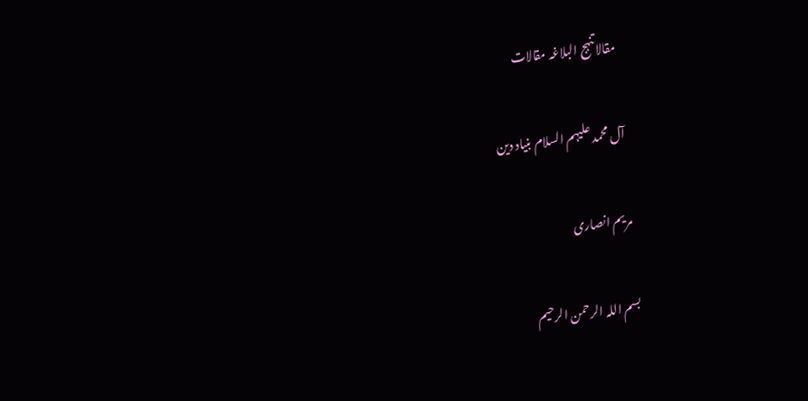مقالاتنہج البلاغہ مقالات

آل محمد علیہم السلام بنیاد دین

مریم انصاری

بسم اللہ الرحمن الرحیم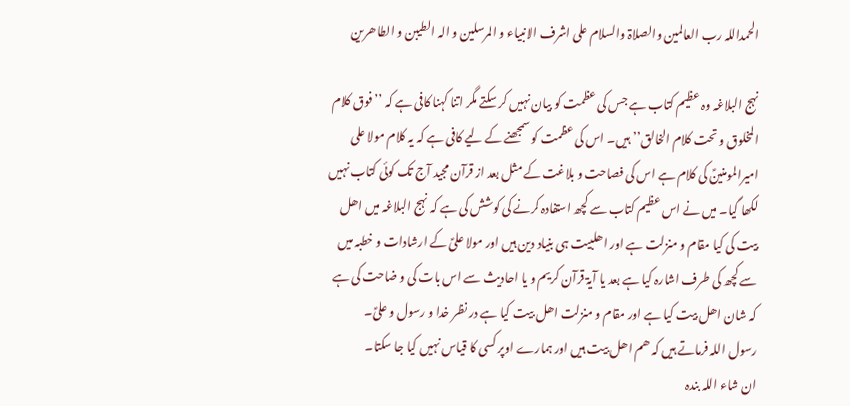الحمداللہ رب العالمین والصلاۃ والسلام علی اشرف الانبیاء و المرسلین و الہ الطیبن و الطاھرین

نہج البلاغہ وہ عظیم کتاب ہے جس کی عظمت کو بیان نہیں کر سکتے مگر اتنا کہنا کافی ہے کہ ’’فوق کلام المخلوق و تحت کلام الخالق’’ ہیں۔ اس کی عظمت کو سمجھنے کے لیے کافی ہے کہ یہ کلام مولا علی امیرالمومنینؑ کی کلام ہے اس کی فصاحت و بلاغت کے مثل بعد از قرآن مجید آج تک کوئی کتاب نہیں لکھا گیا۔ میں نے اس عظیم کتاب سے کچھ استفادہ کرنے کی کوشش کی ہے کہ نہج البلاغہ میں اھل بیت کی کیا مقام و منزلت ہے اور اھلبیت ہی بنیاد دین ہیں اور مولا علیؑ کے ارشادات و خطبہ میں سے کچھ کی طرف اشارہ کیا ہے بعد یا آیۃ قرآن کریم و یا احادیث سے اس بات کی و ضاحت کی ہے کہ شان اھل بیت کیا ہے اور مقام و منزلت اھل بیت کیا ہے در نظر خدا و رسول و علیؑ۔
رسول اللہ فرماتے ہیں کہ ھم اھل بیت ہیں اور ہمارے اوپر کسی کا قیاس نہیں کیا جا سکتا۔
ان شاء اللہ بندہ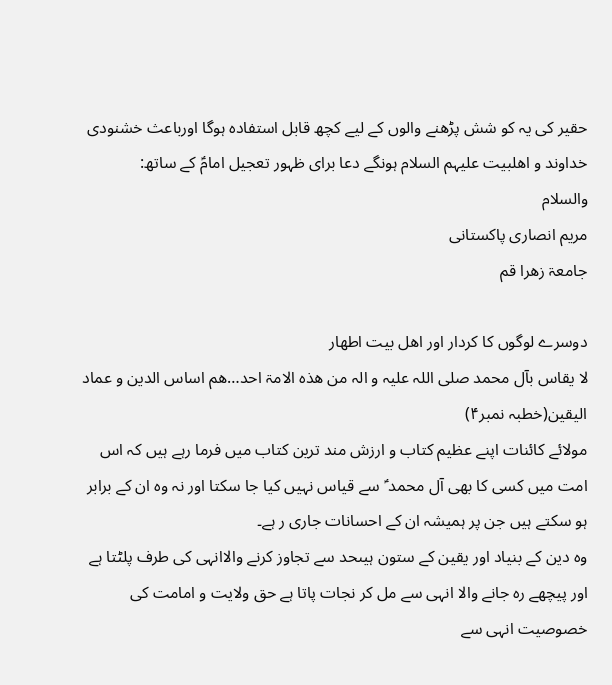حقیر کی یہ کو شش پڑھنے والوں کے لیے کچھ قابل استفادہ ہوگا اورباعث خشنودی خداوند و اھلبیت علیہم السلام ہونگے دعا برای ظہور تعجیل امامؑ کے ساتھ:
والسلام
مریم انصاری پاکستانی
جامعۃ زھرا قم

دوسرے لوگوں کا کردار اور اھل بیت اطھار
لا یقاس بآل محمد صلی اللہ علیہ و الہ من ھذہ الامۃ احد…ھم اساس الدین و عماد الیقین(خطبہ نمبر۴)
مولائے کائنات اپنے عظیم کتاب و ارزش مند ترین کتاب میں فرما رہے ہیں کہ اس امت میں کسی کا بھی آل محمد ؑ سے قیاس نہیں کیا جا سکتا اور نہ وہ ان کے برابر ہو سکتے ہیں جن پر ہمیشہ ان کے احسانات جاری ر ہے۔
وہ دین کے بنیاد اور یقین کے ستون ہیںحد سے تجاوز کرنے والاانہی کی طرف پلٹتا ہے اور پیچھے رہ جانے والا انہی سے مل کر نجات پاتا ہے حق ولایت و امامت کی خصوصیت انہی سے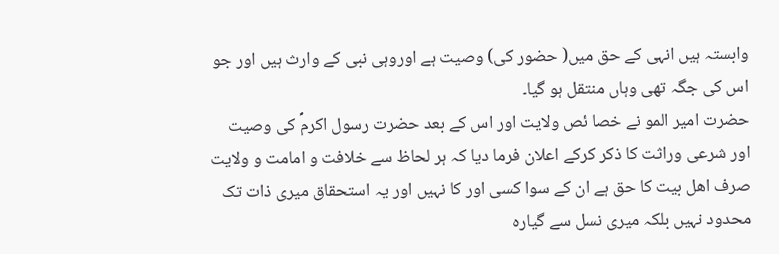وابستہ ہیں انہی کے حق میں( حضور کی) وصیت ہے اوروہی نبی کے وارث ہیں اور جو اس کی جگہ تھی وہاں منتقل ہو گیا۔
حضرت امیر المو نے خصا ئص ولایت اور اس کے بعد حضرت رسول اکرمؐ کی وصیت اور شرعی وراثت کا ذکر کرکے اعلان فرما دیا کہ ہر لحاظ سے خلافت و امامت و ولایت صرف اھل بیت کا حق ہے ان کے سوا کسی اور کا نہیں اور یہ استحقاق میری ذات تک محدود نہیں بلکہ میری نسل سے گیارہ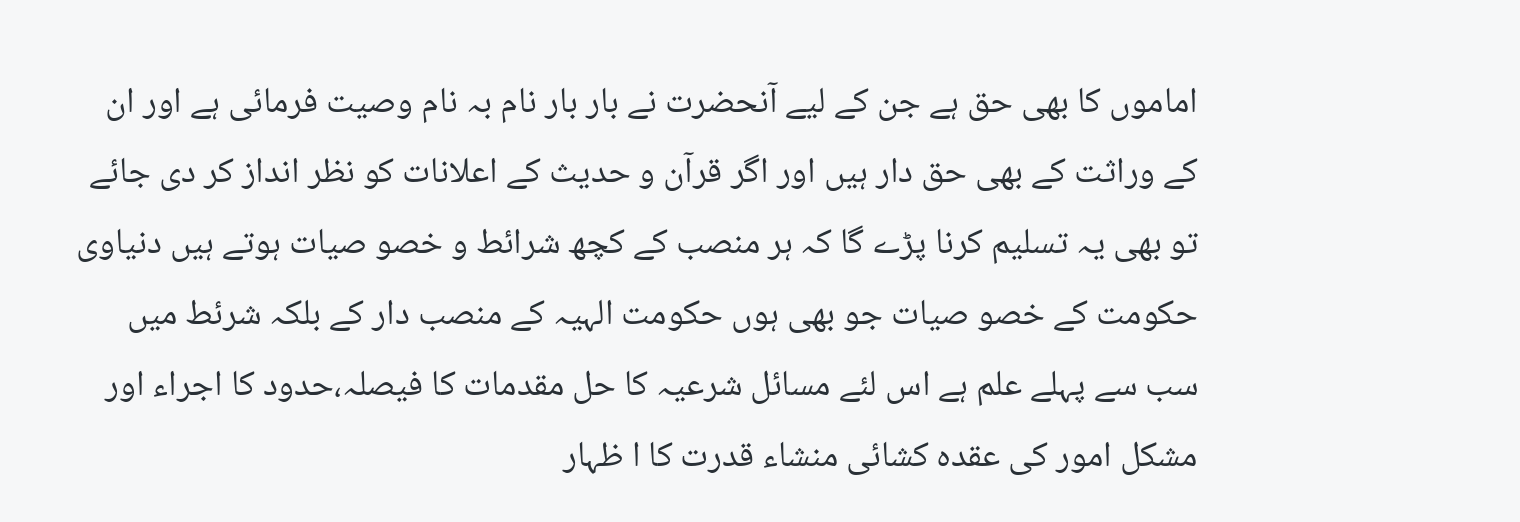اماموں کا بھی حق ہے جن کے لیے آنحضرت نے بار بار نام بہ نام وصیت فرمائی ہے اور ان کے وراثت کے بھی حق دار ہیں اور اگر قرآن و حدیث کے اعلانات کو نظر انداز کر دی جائے تو بھی یہ تسلیم کرنا پڑے گا کہ ہر منصب کے کچھ شرائط و خصو صیات ہوتے ہیں دنیاوی حکومت کے خصو صیات جو بھی ہوں حکومت الہیہ کے منصب دار کے بلکہ شرئط میں سب سے پہلے علم ہے اس لئے مسائل شرعیہ کا حل مقدمات کا فیصلہ،حدود کا اجراء اور مشکل امور کی عقدہ کشائی منشاء قدرت کا ا ظہار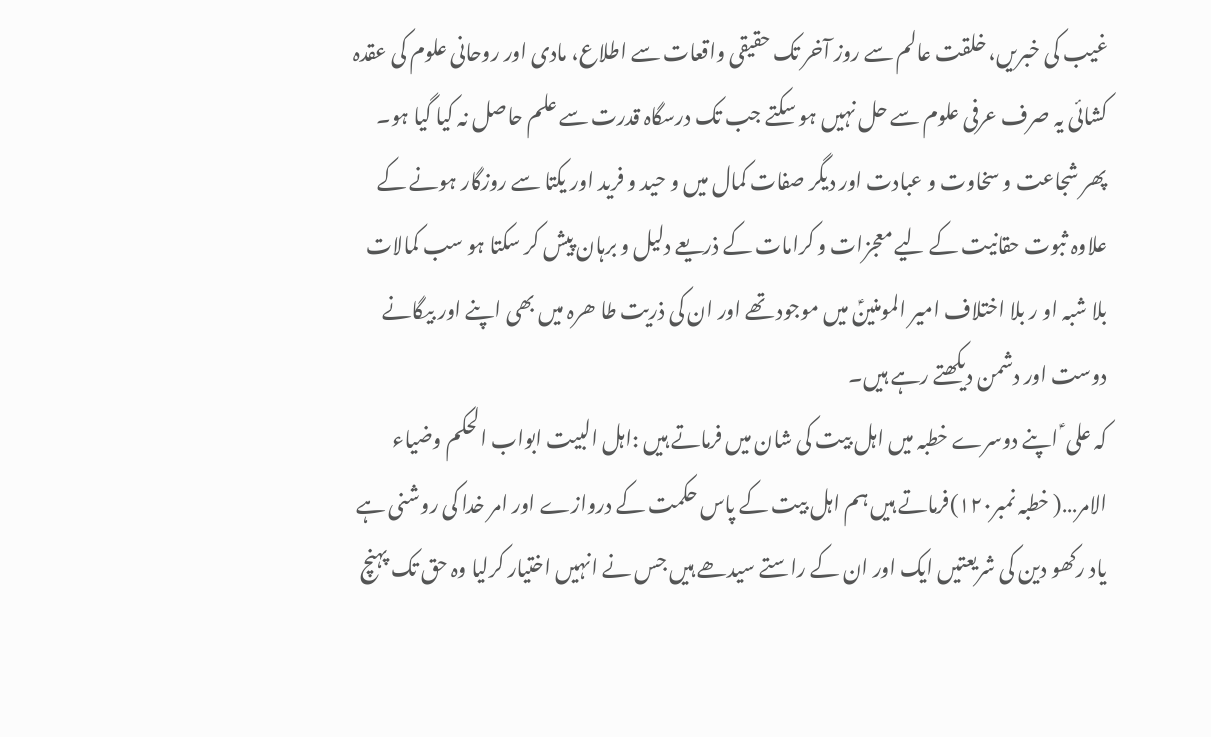غیب کی خبریں، خلقت عالم سے روز آخر تک حقیقی واقعات سے اطلاع، مادی اور روحانی علوم کی عقدہ کشائی یہ صرف عرفی علوم سے حل نہیں ہو سکتے جب تک درسگاہ قدرت سے علم حاصل نہ کیا گیا ہو۔ پھر شجاعت و سخاوت و عبادت اور دیگر صفات کمال میں و حید و فرید اور یکتا سے روزگار ہونے کے علاوہ ثبوت حقانیت کے لیے معجزات و کرامات کے ذریعے دلیل و برہان پیش کر سکتا ہو سب کمالات بلا شبہ او ر بلا اختلاف امیر المومنینؑ میں موجود تھے اور ان کی ذریت طا ھرہ میں بھی اپنے اور بیگانے دوست اور دشمن دیکھتے رہے ہیں۔
کہ علی ؑ اپنے دوسرے خطبہ میں اہل بیت کی شان میں فرماتے ہیں :اہل البیت ابواب الحکم وضیاء الامر…( خطبہ نمبر۱۲۰)فرماتے ہیں ہم اہل بیت کے پاس حکمت کے دروازے اور امر خدا کی روشنی ہے یاد رکھو دین کی شریعتیں ایک اور ان کے راستے سیدھے ہیں جس نے انہیں اختیار کرلیا وہ حق تک پہنچ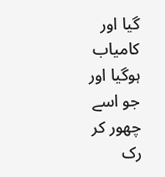گیا اور کامیاب ہوگیا اور جو اسے چھور کر رک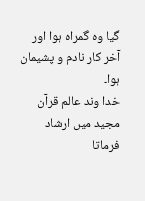گیا وہ گمراہ ہوا اور آخر کار نادم و پشیمان ہوا۔
خدا وند عالم قرآن مجید میں ارشاد فرماتا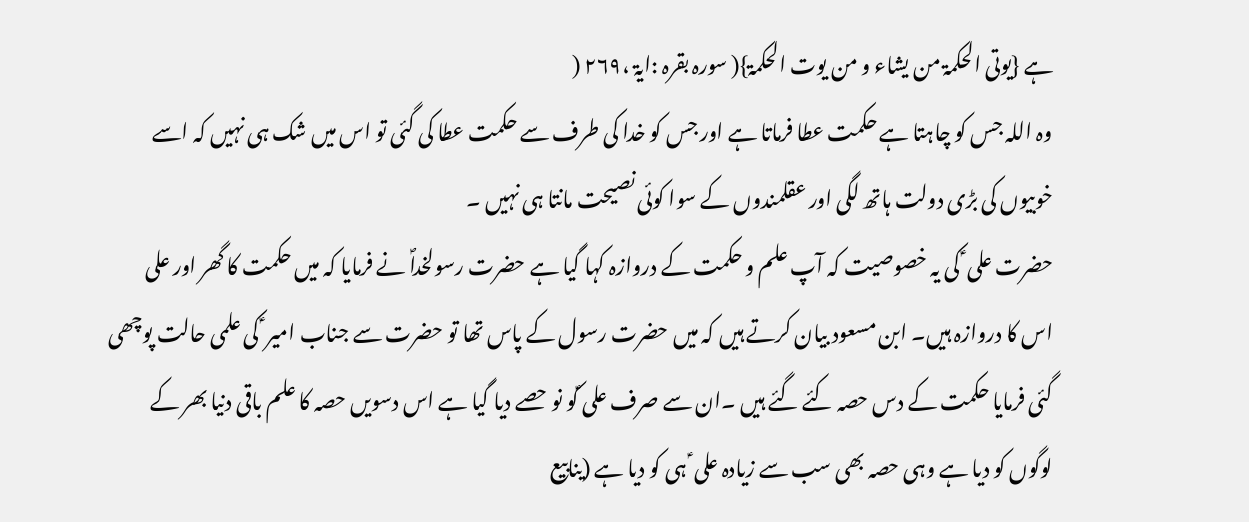ہے {یوتی الحکمۃ من یشاء و من یوت الحکمۃ}( سورہ بقرہ :ایۃ ،۲۶۹ (
وہ اللہ جس کو چاہتا ہے حکمت عطا فرماتا ہے اور جس کو خدا کی طرف سے حکمت عطا کی گئی تو اس میں شک ہی نہیں کہ اسے خوبیوں کی بڑی دولت ہاتھ لگی اور عقلمندوں کے سوا کوئی نصیحت مانتا ہی نہیں ۔
حضرت علی ؑ کی یہ خصوصیت کہ آپ علم و حکمت کے دروازہ کہا گیا ہے حضرت رسولخداؐ نے فرمایا کہ میں حکمت کا گھر اور علی اس کا دروازہ ہیں۔ ابن مسعود بیان کرتے ہیں کہ میں حضرت رسول کے پاس تھا تو حضرت سے جناب امیر ؑ کی علمی حالت پوچھی گئی فرمایا حکمت کے دس حصہ کئے گئے ہیں ۔ان سے صرف علی ؑکو نو حصے دیا گیا ہے اس دسویں حصہ کا علم باقی دنیا بھر کے لوگوں کو دیا ہے وہی حصہ بھی سب سے زیادہ علی ؑ ہی کو دیا ہے (ینابیع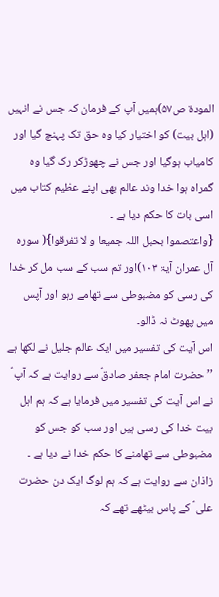المودۃ ص۵۷)ہمیں آپ کے فرمان کہ جس نے انہیں (اہل بیت) کو اختیار کیا وہ حق تک پہنچ گیا اور کامیاب ہوگیا اور جس نے چھوڑکر رک گیا وہ گمراہ ہوا خدا وند عالم بھی اپنے عظیم کتاب میں اسی بات کا حکم دیا ہے ۔
{واعتصموا بحبل اللہ جمیعا و لا تفرقوا}( سورہ آل عمران آیۃ ۱۰۳)اور تم سب کے سب مل کر خدا کی رسی کو مضبوطی سے تھامے رہو اور آپس میں پھوٹ نہ ڈالو۔
اس آیت کی تفسیر میں ایک عالم جلیل نے لکھا ہے ’’حضرت امام جعفر صادقؑ سے روایت ہے کہ آپ ؑ نے اس آیت کی تفسیر میں فرمایا ہے کہ ہم اہل بیت خدا کی رسی ہیں اور سب کو جس کو مضبوطی سے تھامنے کا حکم خدا نے دیا ہے ۔
زاذان سے روایت ہے کہ ہم لوگ ایک دن حضرت علی ؑ کے پاس بیٹھے تھے کہ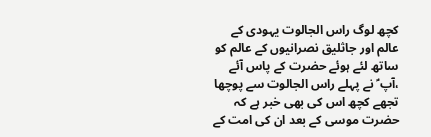کچھ لوگ راس الجالوت یہودی کے عالم اور جاثلیق نصرانیوں کے عالم کو ساتھ لئے ہوئے حضرت کے پاس آئے ،آپ ؑ نے پہلے راس الجالوت سے پوچھا تجھے کچھ اس کی بھی خبر ہے کہ حضرت موسی کے بعد ان کی امت کے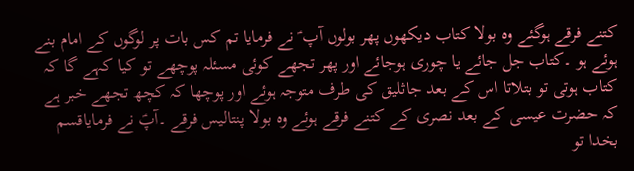کتنے فرقے ہوگئے وہ بولا کتاب دیکھوں پھر بولوں آپ ؑ نے فرمایا تم کس بات پر لوگوں کے امام بنے ہوئے ہو ۔کتاب جل جائے یا چوری ہوجائے اور پھر تجھے کوئی مسئلہ پوچھے تو کیا کہے گا کہ کتاب ہوتی تو بتلاتا اس کے بعد جاثلیق کی طرف متوجہ ہوئے اور پوچھا کہ کچھ تجھے خبر ہے کہ حضرت عیسی کے بعد نصری کے کتنے فرقے ہوئے وہ بولا پنتالیس فرقے ۔آپؑ نے فرمایاقسم بخدا تو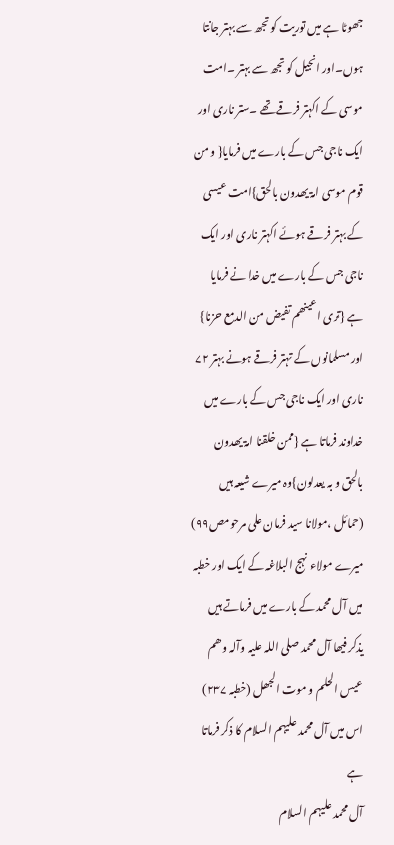جھوٹا ہے میں توریت کو تجھ سے بہتر جانتا ہوں۔اور انجیل کو تجھ سے بہتر ۔امت موسی کے اکہتر فرقے تھے ۔ستر ناری اور ایک ناجی جس کے بارے میں فرمایا{ و من قوم موسی امۃ یھدون بالحق}امت عیسی کے بہتر فرقے ہوئے اکہتر ناری اور ایک ناجی جس کے بارے میں خدا نے فرمایا ہے {تری اعینھم تفیض من الدمع حزنا} اور مسلمانوں کے تہتر فرقے ہونے بہتر ۷۲ ناری اور ایک ناجی جس کے بارے میں خداوند فرماتا ہے {ممن خلقنا امۃ یھدون بالحق و بہ یعدلون}وہ میرے شیعہ ہیں (حمائل ،مولانا سید فرمان علی مرحومص۹۹)
میرے مولاء نہج البلاغہ کے ایک اور خطبہ میں آل محمد کے بارے میں فرماتے ہیں یذکر فیھا آل محمد صلی اللہ علیہ وآلہ وھم عیس الحلم و موت الجھل (خطبہ ۲۳۷) اس میں آل محمد علیہم السلام کا ذکر فرماتا ہے
آل محمد علیہم السلام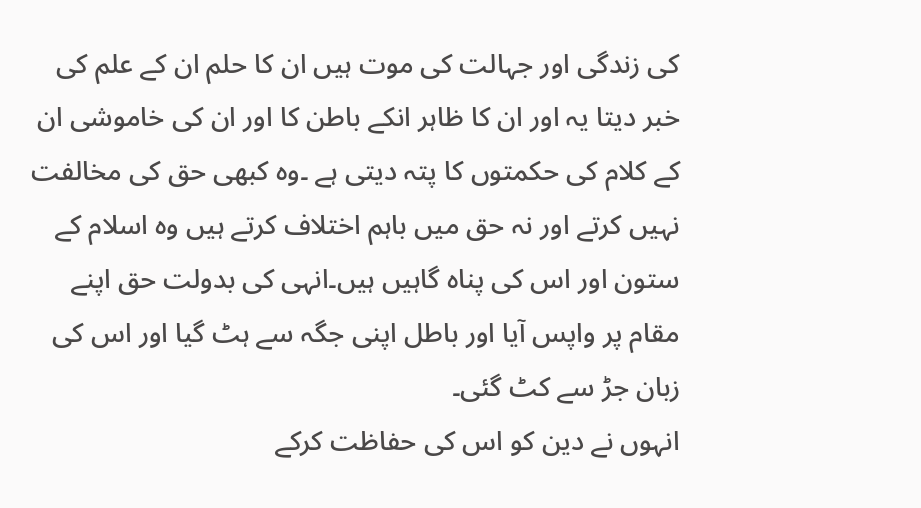کی زندگی اور جہالت کی موت ہیں ان کا حلم ان کے علم کی خبر دیتا یہ اور ان کا ظاہر انکے باطن کا اور ان کی خاموشی ان کے کلام کی حکمتوں کا پتہ دیتی ہے ۔وہ کبھی حق کی مخالفت نہیں کرتے اور نہ حق میں باہم اختلاف کرتے ہیں وہ اسلام کے ستون اور اس کی پناہ گاہیں ہیں۔انہی کی بدولت حق اپنے مقام پر واپس آیا اور باطل اپنی جگہ سے ہٹ گیا اور اس کی زبان جڑ سے کٹ گئی۔
انہوں نے دین کو اس کی حفاظت کرکے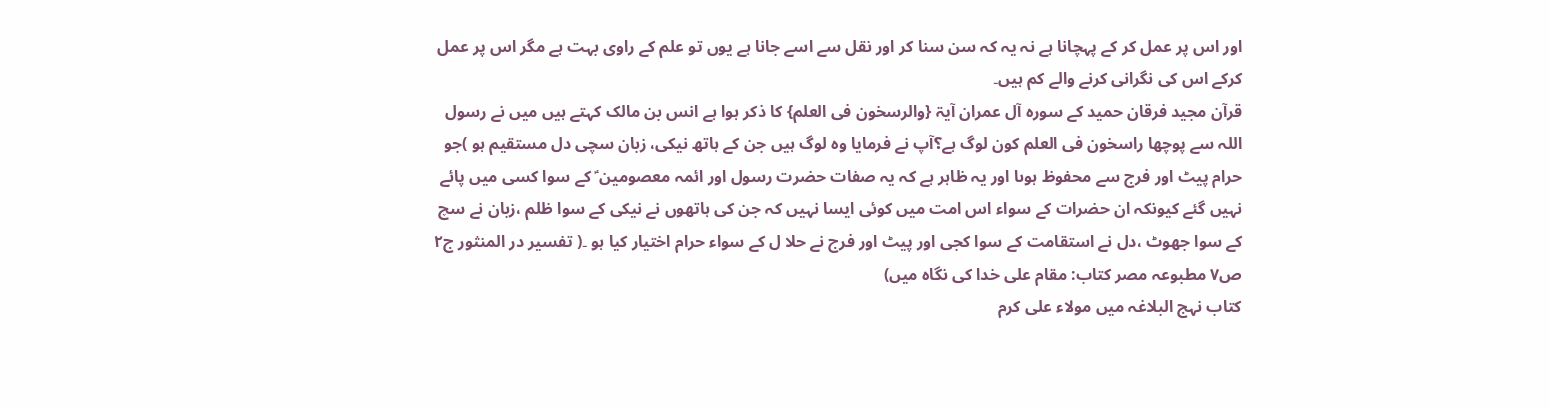اور اس پر عمل کر کے پہچانا ہے نہ یہ کہ سن سنا کر اور نقل سے اسے جانا ہے یوں تو علم کے راوی بہت ہے مگر اس پر عمل کرکے اس کی نگرانی کرنے والے کم ہیں۔
قرآن مجید فرقان حمید کے سورہ آل عمران آیۃ {والرسخون فی العلم} کا ذکر ہوا ہے انس بن مالک کہتے ہیں میں نے رسول اللہ سے پوچھا راسخون فی العلم کون لوگ ہے؟آپ نے فرمایا وہ لوگ ہیں جن کے ہاتھ نیکی، زبان سچی دل مستقیم ہو )جو حرام پیٹ اور فرج سے محفوظ ہوںا اور یہ ظاہر ہے کہ یہ صفات حضرت رسول اور ائمہ معصومین ؑ کے سوا کسی میں پائے نہیں گئے کیونکہ ان حضرات کے سواء اس امت میں کوئی ایسا نہیں کہ جن کی ہاتھوں نے نیکی کے سوا ظلم ،زبان نے سچ کے سوا جھوٹ ،دل نے استقامت کے سوا کجی اور پیٹ اور فرج نے حلا ل کے سواء حرام اختیار کیا ہو ۔( تفسیر در المنثور ج۲ ص۷ مطبوعہ مصر کتاب: مقام علی خدا کی نگاہ میں)
کتاب نہج البلاغہ میں مولاء علی کرم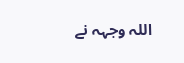اللہ وجہہ نے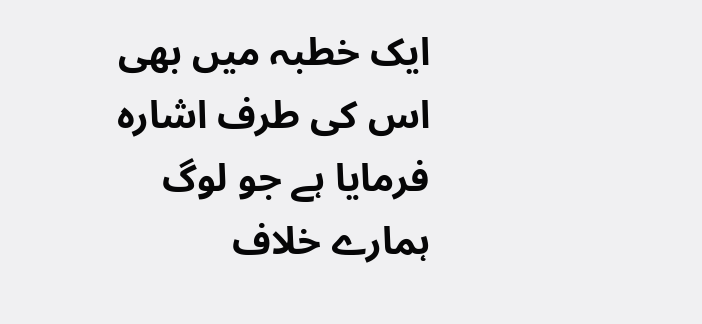ایک خطبہ میں بھی اس کی طرف اشارہ فرمایا ہے جو لوگ ہمارے خلاف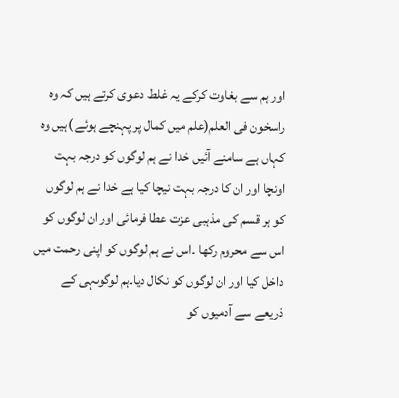اور ہم سے بغاوت کرکے یہ غلط دعوی کرتے ہیں کہ وہ راسخون فی العلم(علم میں کمال پر پہنچے ہوئے )ہیں وہ کہاں ہے سامنے آئیں خدا نے ہم لوگوں کو درجہ بہت اونچا اور ان کا درجہ بہت نیچا کیا ہے خدا نے ہم لوگوں کو ہر قسم کی مذہبی عزت عطا فرمائی اور ان لوگوں کو اس سے محروم رکھا ۔اس نے ہم لوگوں کو اپنی رحمت میں داخل کیا اور ان لوگوں کو نکال دیا۔ہم لوگوںہی کے ذریعے سے آدمیوں کو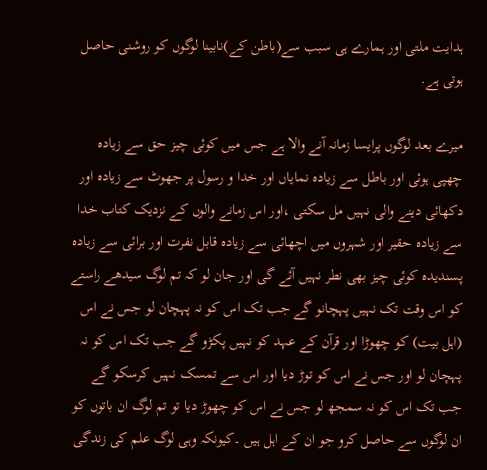ہدایت ملتی اور ہمارے ہی سبب سے(باطن کے)نابینا لوگوں کو روشنی حاصل ہوتی ہے.

میرے بعد لوگوں پرایسا زمانہ آنے والا ہے جس میں کوئی چیز حق سے زیادہ چھپی ہوئی اور باطل سے زیادہ نمایاں اور خدا و رسول پر جھوٹ سے زیادہ اور دکھائی دینے والی نہیں مل سکتی ،اور اس زمانے والوں کے نزدیک کتاب خدا سے زیادہ حقیر اور شہروں میں اچھائی سے زیادہ قابل نفرت اور برائی سے زیادہ پسندیدہ کوئی چیز بھی نطر نہیں آئے گی اور جان لو کہ تم لوگ سیدھے راستے کو اس وقت تک نہیں پہچانو گے جب تک اس کو نہ پہچان لو جس نے اس (اہل بیت) کو چھوڑا اور قرآن کے عہد کو نہیں پکڑو گے جب تک اس کو نہ پہچان لو اور جس نے اس کو توڑ دیا اور اس سے تمسک نہیں کرسکو گے جب تک اس کو نہ سمجھ لو جس نے اس کو چھوڑ دیا تو تم لوگ ان باتوں کو ان لوگوں سے حاصل کرو جو ان کے اہل ہیں ۔کیونکہ وہی لوگ علم کی زندگی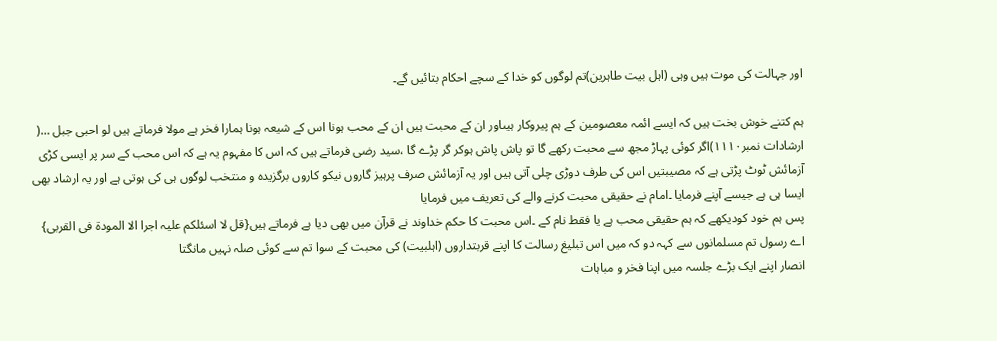اور جہالت کی موت ہیں وہی (اہل بیت طاہرین)تم لوگوں کو خدا کے سچے احکام بتائیں گے۔

ہم کتنے خوش بخت ہیں کہ ایسے ائمہ معصومین کے ہم پیروکار ہیںاور ان کے محبت ہیں ان کے محب ہونا اس کے شیعہ ہونا ہمارا فخر ہے مولا فرماتے ہیں لو احبی جبل …( ارشادات نمبر۱۱۱۰)اگر کوئی پہاڑ مجھ سے محبت رکھے گا تو پاش پاش ہوکر گر پڑے گا ،سید رضی فرماتے ہیں کہ اس کا مفہوم یہ ہے کہ اس محب کے سر پر ایسی کڑی آزمائش ٹوٹ پڑتی ہے کہ مصیبتیں اس کی طرف دوڑی چلی آتی ہیں اور یہ آزمائش صرف پرہیز گاروں نیکو کاروں برگزیدہ و منتخب لوگوں ہی کی ہوتی ہے اور یہ ارشاد بھی ایسا ہی ہے جیسے آپنے فرمایا ۔امام نے حقیقی محبت کرنے والے کی تعریف میں فرمایا
پس ہم خود کودیکھے کہ ہم حقیقی محب ہے یا فقط نام کے ۔اس محبت کا حکم خداوند نے قرآن میں بھی دیا ہے فرماتے ہیں{قل لا اسئلکم علیہ اجرا الا المودۃ فی القربی}
اے رسول تم مسلمانوں سے کہہ دو کہ میں اس تبلیغ رسالت کا اپنے قربتداروں (اہلبیت) کی محبت کے سوا تم سے کوئی صلہ نہیں مانگتا
انصار اپنے ایک بڑے جلسہ میں اپنا فخر و مباہات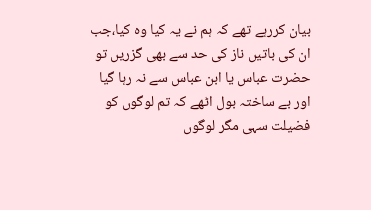بیان کررہے تھے کہ ہم نے یہ کیا وہ کیا،جب ان کی باتیں ناز کی حد سے بھی گزریں تو حضرت عباس یا ابن عباس سے نہ رہا گیا اور بے ساختہ بول اٹھے کہ تم لوگوں کو فضیلت سہی مگر لوگوں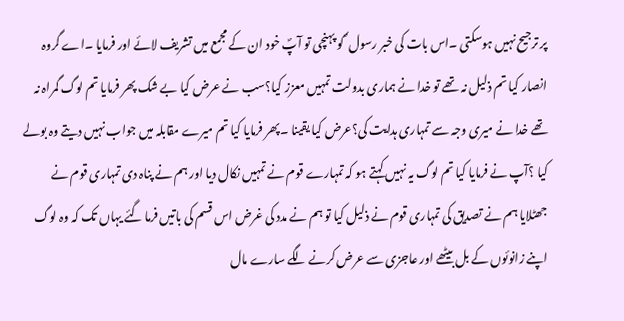پر ترجیح نہیں ہوسکتی ۔اس بات کی خبر رسول ؐ کو پہنچی تو آپؐ خود ان کے مجمع میں تشریف لائے اور فرمایا ۔اے گروہ انصار کیا تم ذلیل نہ تھے تو خدا نے ہماری بدولت تمہیں معزز کیا؟سب نے عرض کیا بے شک پھر فرمایا تم لوگ گمراہ نہ تھے خدا نے میری وجہ سے تمہاری ہدایت کی؟عرض کیا یقینا ۔پھر فرمایا کیا تم میرے مقابلہ میں جواب نہیں دیتے وہ بولے کیا ؟آپ نے فرمایا کیا تم لوگ یہ نہیں کہتے ہو کہ تمہارے قوم نے تمہیں نکال دیا اور ہم نے پناہ دی تمہاری قوم نے جھٹلایا ہم نے تصدیق کی تمہاری قوم نے ذلیل کیا تو ہم نے مدد کی غرض اس قسم کی باتیں فرما گئے یہاں تک کہ وہ لوگ اپنے زانوئوں کے بل بیٹھے اور عاجزی سے عرض کرنے لگے سارے مال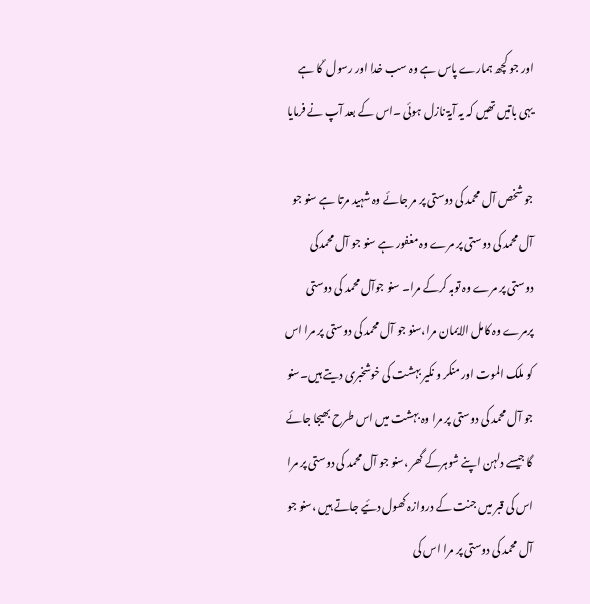اور جو کچھ ہمارے پاس ہے وہ سب خدا اور رسول ؐ کا ہے یہی باتیں تھیں کہ یہ آیۃ نازل ہوئی ۔اس کے بعد آپ نے فرمایا

جو شخص آل محمد کی دوستی پر مر جائے وہ شہید مرتا ہے سنو جو آل محمد کی دوستی پر مرے وہ مغفور ہے سنو جو آل محمدکی دوستی پر مرے وہ توبہ کرکے مرا۔ سنو جوآل محمد کی دوستی پرمرے وہ کامل الایمان مرا،سنو جو آل محمد کی دوستی پر مرا اس کو ملک الموت اور منکر و نکیر بہشت کی خوشخبری دیتے ہیں۔سنو جو آل محمد کی دوستی پر مرا وہ بہشت میں اس طرح بھیجا جائے گا جیسے دلہن اپنے شوہرکے گھر ،سنو جو آل محمد کی دوستی پر مرا اس کی قبر میں جنت کے دروازہ کھول دئیے جاتے ہیں ،سنو جو آل محمد کی دوستی پر مرا اس کی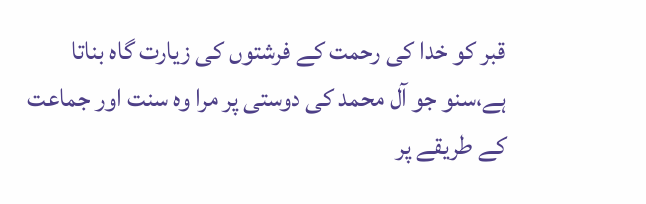قبر کو خدا کی رحمت کے فرشتوں کی زیارت گاہ بناتا ہے،سنو جو آل محمد کی دوستی پر مرا وہ سنت اور جماعت کے طریقے پر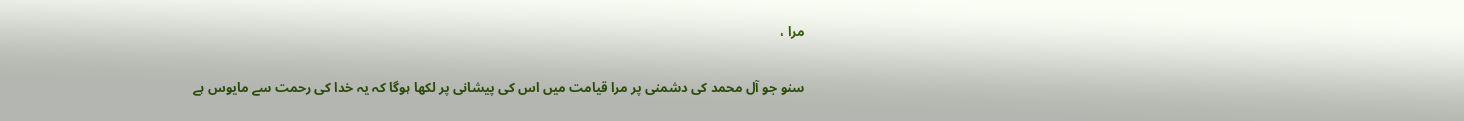مرا ،

سنو جو آل محمد کی دشمنی پر مرا قیامت میں اس کی پیشانی پر لکھا ہوگا کہ یہ خدا کی رحمت سے مایوس ہے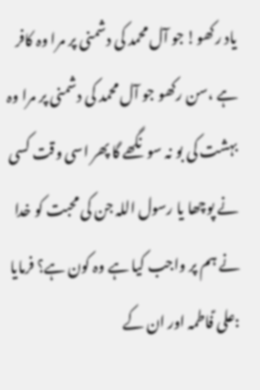یاد رکھو! جو آل محمد کی دشمنی پر مرا وہ کافر ہے ،سن رکھو جو آل محمد کی دشمنی پر مرا وہ بہشت کی بو نہ سونگھے گا پھر اسی وقت کسی نے پوچھا یا رسول اللہ جن کی محبت کو خدا نے ہم پر واجب کیا ہے وہ کون ہے؟ فرمایا :علی ؑفاطمہ اور ان کے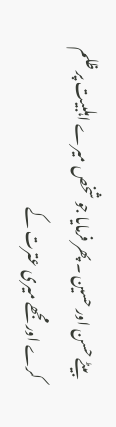بیٹے حسن اور حسین ۔ پھر فرمایا جو شخص میرے اہلبیت پر ظلم کرے اور مجھے میری عترت کے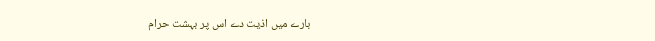بارے میں اذیت دے اس پر بہشت حرام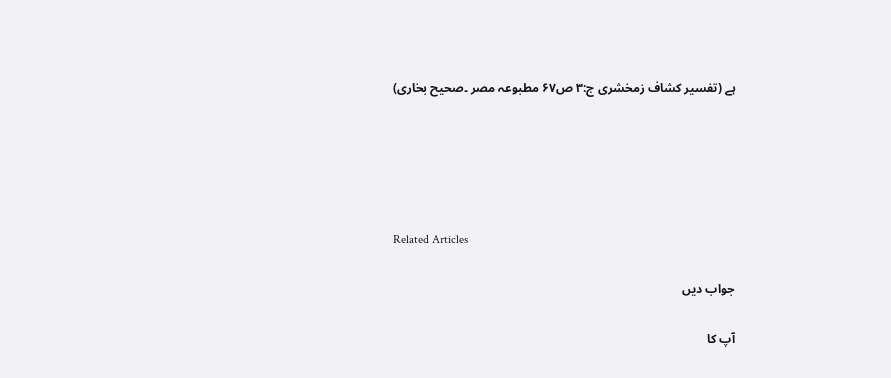ہے (تفسیر کشاف زمخشری ج:۳ ص۶۷ مطبوعہ مصر ۔صحیح بخاری)





Related Articles

جواب دیں

آپ کا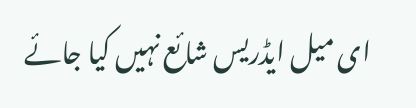ای میل ایڈریس شائع نہیں کیا جائے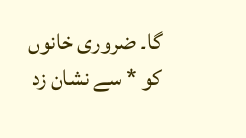گا۔ ضروری خانوں کو * سے نشان زد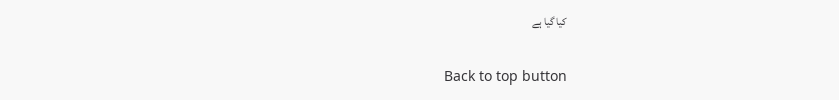کیا گیا ہے

Back to top button